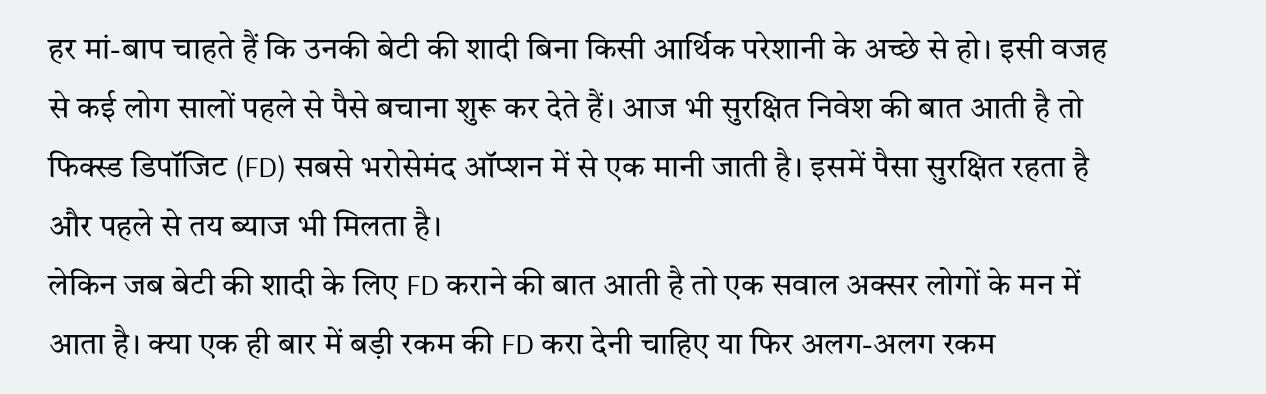हर मां-बाप चाहते हैं कि उनकी बेटी की शादी बिना किसी आर्थिक परेशानी के अच्छे से हो। इसी वजह से कई लोग सालों पहले से पैसे बचाना शुरू कर देते हैं। आज भी सुरक्षित निवेश की बात आती है तो फिक्स्ड डिपॉजिट (FD) सबसे भरोसेमंद ऑप्शन में से एक मानी जाती है। इसमें पैसा सुरक्षित रहता है और पहले से तय ब्याज भी मिलता है।
लेकिन जब बेटी की शादी के लिए FD कराने की बात आती है तो एक सवाल अक्सर लोगों के मन में आता है। क्या एक ही बार में बड़ी रकम की FD करा देनी चाहिए या फिर अलग-अलग रकम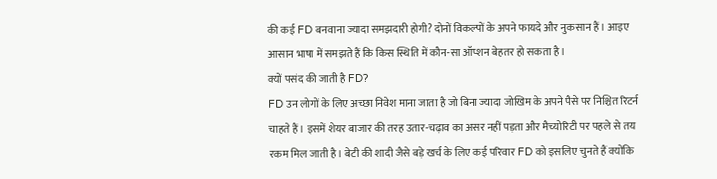की कई FD बनवाना ज्यादा समझदारी होगी? दोनों विकल्पों के अपने फायदे और नुकसान हैं। आइए आसान भाषा में समझते हैं कि किस स्थिति में कौन-सा ऑप्शन बेहतर हो सकता है।
क्यों पसंद की जाती है FD?
FD उन लोगों के लिए अच्छा निवेश माना जाता है जो बिना ज्यादा जोखिम के अपने पैसे पर निश्चित रिटर्न चाहते हैं। इसमें शेयर बाजार की तरह उतार-चढ़ाव का असर नहीं पड़ता और मैच्योरिटी पर पहले से तय रकम मिल जाती है। बेटी की शादी जैसे बड़े खर्च के लिए कई परिवार FD को इसलिए चुनते हैं क्योंकि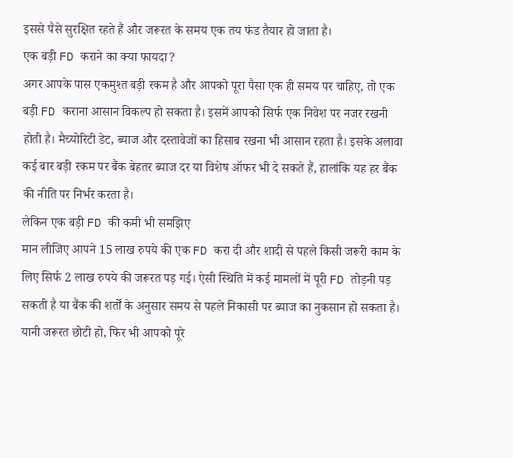इससे पैसे सुरक्षित रहते हैं और जरूरत के समय एक तय फंड तैयार हो जाता है।
एक बड़ी FD कराने का क्या फायदा?
अगर आपके पास एकमुश्त बड़ी रकम है और आपको पूरा पैसा एक ही समय पर चाहिए, तो एक बड़ी FD कराना आसान विकल्प हो सकता है। इसमें आपको सिर्फ एक निवेश पर नजर रखनी होती है। मैच्योरिटी डेट, ब्याज और दस्तावेजों का हिसाब रखना भी आसान रहता है। इसके अलावा कई बार बड़ी रकम पर बैंक बेहतर ब्याज दर या विशेष ऑफर भी दे सकते हैं, हालांकि यह हर बैंक की नीति पर निर्भर करता है।
लेकिन एक बड़ी FD की कमी भी समझिए
मान लीजिए आपने 15 लाख रुपये की एक FD करा दी और शादी से पहले किसी जरूरी काम के लिए सिर्फ 2 लाख रुपये की जरूरत पड़ गई। ऐसी स्थिति में कई मामलों में पूरी FD तोड़नी पड़ सकती है या बैंक की शर्तों के अनुसार समय से पहले निकासी पर ब्याज का नुकसान हो सकता है। यानी जरूरत छोटी हो, फिर भी आपको पूरे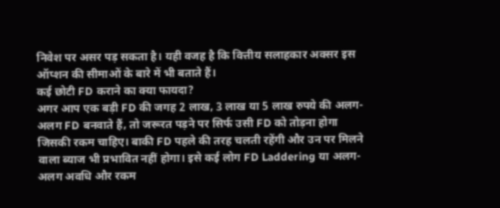निवेश पर असर पड़ सकता है। यही वजह है कि वित्तीय सलाहकार अक्सर इस ऑप्शन की सीमाओं के बारे में भी बताते हैं।
कई छोटी FD कराने का क्या फायदा?
अगर आप एक बड़ी FD की जगह 2 लाख, 3 लाख या 5 लाख रुपये की अलग-अलग FD बनवाते हैं, तो जरूरत पड़ने पर सिर्फ उसी FD को तोड़ना होगा जिसकी रकम चाहिए। बाकी FD पहले की तरह चलती रहेंगी और उन पर मिलने वाला ब्याज भी प्रभावित नहीं होगा। इसे कई लोग FD Laddering या अलग-अलग अवधि और रकम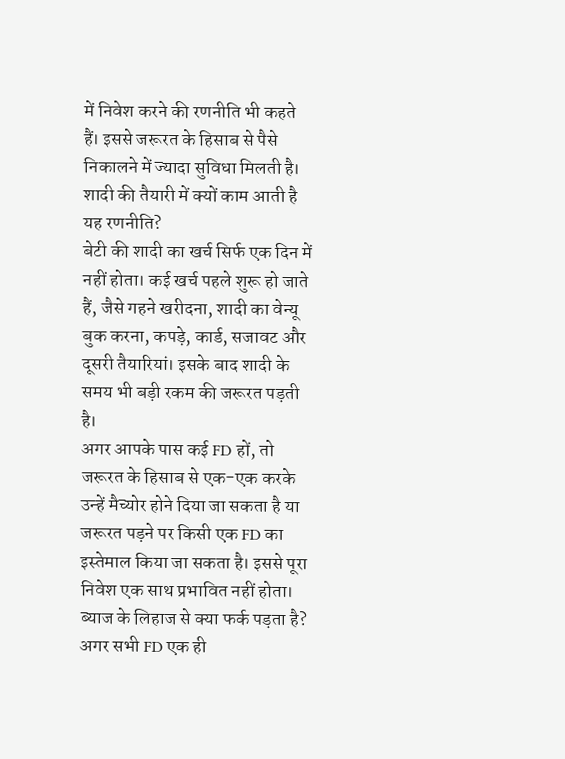में निवेश करने की रणनीति भी कहते हैं। इससे जरूरत के हिसाब से पैसे निकालने में ज्यादा सुविधा मिलती है।
शादी की तैयारी में क्यों काम आती है यह रणनीति?
बेटी की शादी का खर्च सिर्फ एक दिन में नहीं होता। कई खर्च पहले शुरू हो जाते हैं, जैसे गहने खरीदना, शादी का वेन्यू बुक करना, कपड़े, कार्ड, सजावट और दूसरी तैयारियां। इसके बाद शादी के समय भी बड़ी रकम की जरूरत पड़ती है।
अगर आपके पास कई FD हों, तो जरूरत के हिसाब से एक-एक करके उन्हें मैच्योर होने दिया जा सकता है या जरूरत पड़ने पर किसी एक FD का इस्तेमाल किया जा सकता है। इससे पूरा निवेश एक साथ प्रभावित नहीं होता।
ब्याज के लिहाज से क्या फर्क पड़ता है?
अगर सभी FD एक ही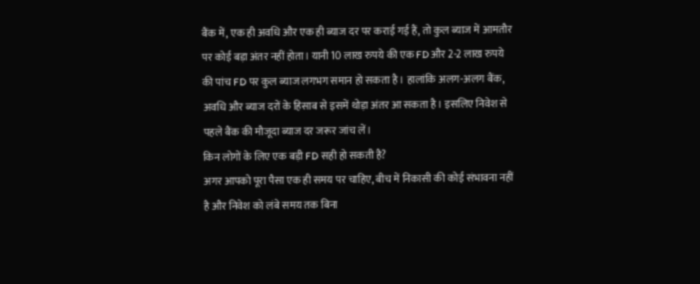बैंक में, एक ही अवधि और एक ही ब्याज दर पर कराई गई हैं, तो कुल ब्याज में आमतौर पर कोई बड़ा अंतर नहीं होता। यानी 10 लाख रुपये की एक FD और 2-2 लाख रुपये की पांच FD पर कुल ब्याज लगभग समान हो सकता है। हालांकि अलग-अलग बैंक, अवधि और ब्याज दरों के हिसाब से इसमें थोड़ा अंतर आ सकता है। इसलिए निवेश से पहले बैंक की मौजूदा ब्याज दर जरूर जांच लें।
किन लोगों के लिए एक बड़ी FD सही हो सकती है?
अगर आपको पूरा पैसा एक ही समय पर चाहिए, बीच में निकासी की कोई संभावना नहीं है और निवेश को लंबे समय तक बिना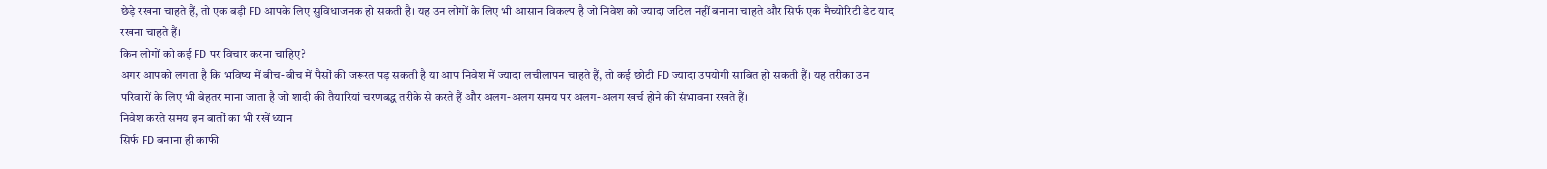छेड़े रखना चाहते हैं, तो एक बड़ी FD आपके लिए सुविधाजनक हो सकती है। यह उन लोगों के लिए भी आसान विकल्प है जो निवेश को ज्यादा जटिल नहीं बनाना चाहते और सिर्फ एक मैच्योरिटी डेट याद रखना चाहते हैं।
किन लोगों को कई FD पर विचार करना चाहिए?
अगर आपको लगता है कि भविष्य में बीच-बीच में पैसों की जरूरत पड़ सकती है या आप निवेश में ज्यादा लचीलापन चाहते हैं, तो कई छोटी FD ज्यादा उपयोगी साबित हो सकती हैं। यह तरीका उन परिवारों के लिए भी बेहतर माना जाता है जो शादी की तैयारियां चरणबद्ध तरीके से करते हैं और अलग-अलग समय पर अलग-अलग खर्च होने की संभावना रखते हैं।
निवेश करते समय इन बातों का भी रखें ध्यान
सिर्फ FD बनाना ही काफी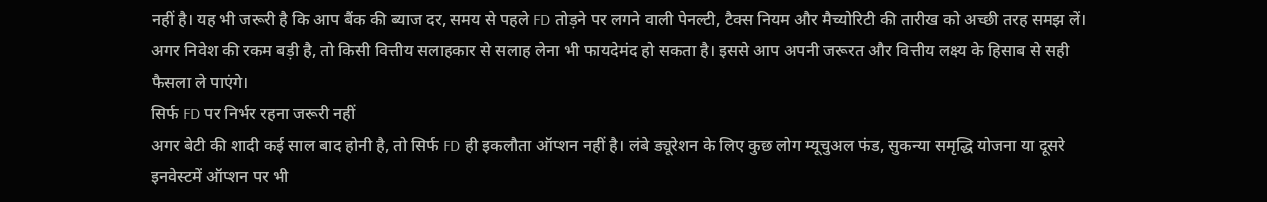नहीं है। यह भी जरूरी है कि आप बैंक की ब्याज दर, समय से पहले FD तोड़ने पर लगने वाली पेनल्टी, टैक्स नियम और मैच्योरिटी की तारीख को अच्छी तरह समझ लें। अगर निवेश की रकम बड़ी है, तो किसी वित्तीय सलाहकार से सलाह लेना भी फायदेमंद हो सकता है। इससे आप अपनी जरूरत और वित्तीय लक्ष्य के हिसाब से सही फैसला ले पाएंगे।
सिर्फ FD पर निर्भर रहना जरूरी नहीं
अगर बेटी की शादी कई साल बाद होनी है, तो सिर्फ FD ही इकलौता ऑप्शन नहीं है। लंबे ड्यूरेशन के लिए कुछ लोग म्यूचुअल फंड, सुकन्या समृद्धि योजना या दूसरे इनवेस्टमें ऑप्शन पर भी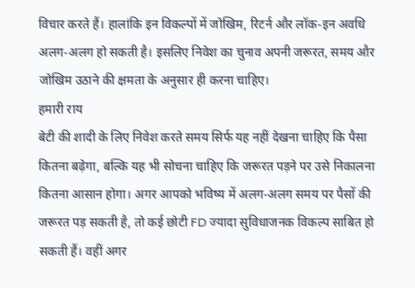विचार करते हैं। हालांकि इन विकल्पों में जोखिम, रिटर्न और लॉक-इन अवधि अलग-अलग हो सकती है। इसलिए निवेश का चुनाव अपनी जरूरत, समय और जोखिम उठाने की क्षमता के अनुसार ही करना चाहिए।
हमारी राय
बेटी की शादी के लिए निवेश करते समय सिर्फ यह नहीं देखना चाहिए कि पैसा कितना बढ़ेगा, बल्कि यह भी सोचना चाहिए कि जरूरत पड़ने पर उसे निकालना कितना आसान होगा। अगर आपको भविष्य में अलग-अलग समय पर पैसों की जरूरत पड़ सकती है, तो कई छोटी FD ज्यादा सुविधाजनक विकल्प साबित हो सकती हैं। वहीं अगर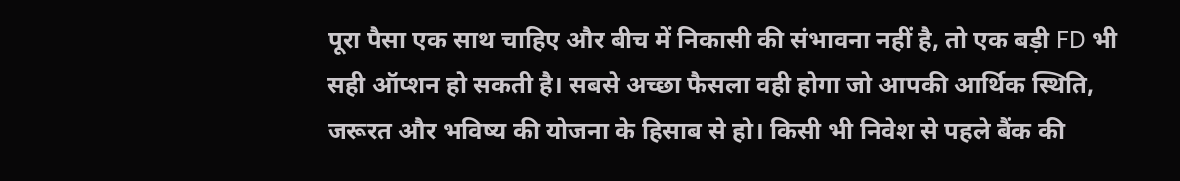पूरा पैसा एक साथ चाहिए और बीच में निकासी की संभावना नहीं है, तो एक बड़ी FD भी सही ऑप्शन हो सकती है। सबसे अच्छा फैसला वही होगा जो आपकी आर्थिक स्थिति, जरूरत और भविष्य की योजना के हिसाब से हो। किसी भी निवेश से पहले बैंक की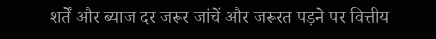शर्तें और ब्याज दर जरूर जांचें और जरूरत पड़ने पर वित्तीय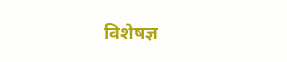विशेषज्ञ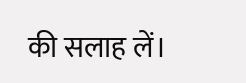की सलाह लें।